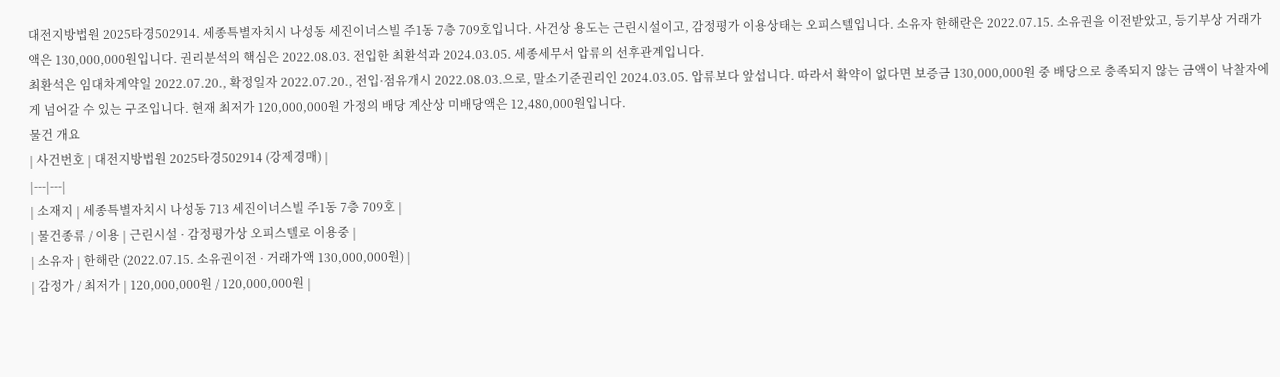대전지방법원 2025타경502914. 세종특별자치시 나성동 세진이너스빌 주1동 7층 709호입니다. 사건상 용도는 근린시설이고, 감정평가 이용상태는 오피스텔입니다. 소유자 한해란은 2022.07.15. 소유권을 이전받았고, 등기부상 거래가액은 130,000,000원입니다. 권리분석의 핵심은 2022.08.03. 전입한 최환석과 2024.03.05. 세종세무서 압류의 선후관계입니다.
최환석은 임대차계약일 2022.07.20., 확정일자 2022.07.20., 전입·점유개시 2022.08.03.으로, 말소기준권리인 2024.03.05. 압류보다 앞섭니다. 따라서 확약이 없다면 보증금 130,000,000원 중 배당으로 충족되지 않는 금액이 낙찰자에게 넘어갈 수 있는 구조입니다. 현재 최저가 120,000,000원 가정의 배당 계산상 미배당액은 12,480,000원입니다.
물건 개요
| 사건번호 | 대전지방법원 2025타경502914 (강제경매) |
|---|---|
| 소재지 | 세종특별자치시 나성동 713 세진이너스빌 주1동 7층 709호 |
| 물건종류 / 이용 | 근린시설 · 감정평가상 오피스텔로 이용중 |
| 소유자 | 한해란 (2022.07.15. 소유권이전 · 거래가액 130,000,000원) |
| 감정가 / 최저가 | 120,000,000원 / 120,000,000원 |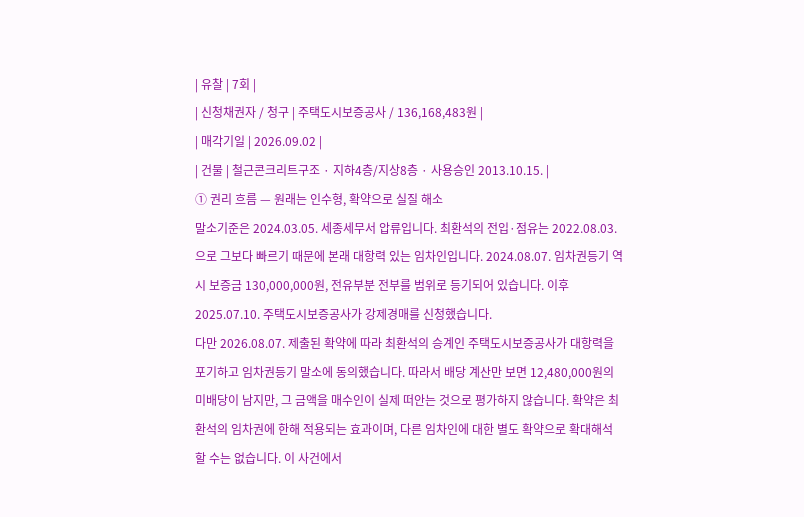| 유찰 | 7회 |
| 신청채권자 / 청구 | 주택도시보증공사 / 136,168,483원 |
| 매각기일 | 2026.09.02 |
| 건물 | 철근콘크리트구조 · 지하4층/지상8층 · 사용승인 2013.10.15. |
① 권리 흐름 — 원래는 인수형, 확약으로 실질 해소
말소기준은 2024.03.05. 세종세무서 압류입니다. 최환석의 전입·점유는 2022.08.03.으로 그보다 빠르기 때문에 본래 대항력 있는 임차인입니다. 2024.08.07. 임차권등기 역시 보증금 130,000,000원, 전유부분 전부를 범위로 등기되어 있습니다. 이후 2025.07.10. 주택도시보증공사가 강제경매를 신청했습니다.
다만 2026.08.07. 제출된 확약에 따라 최환석의 승계인 주택도시보증공사가 대항력을 포기하고 임차권등기 말소에 동의했습니다. 따라서 배당 계산만 보면 12,480,000원의 미배당이 남지만, 그 금액을 매수인이 실제 떠안는 것으로 평가하지 않습니다. 확약은 최환석의 임차권에 한해 적용되는 효과이며, 다른 임차인에 대한 별도 확약으로 확대해석할 수는 없습니다. 이 사건에서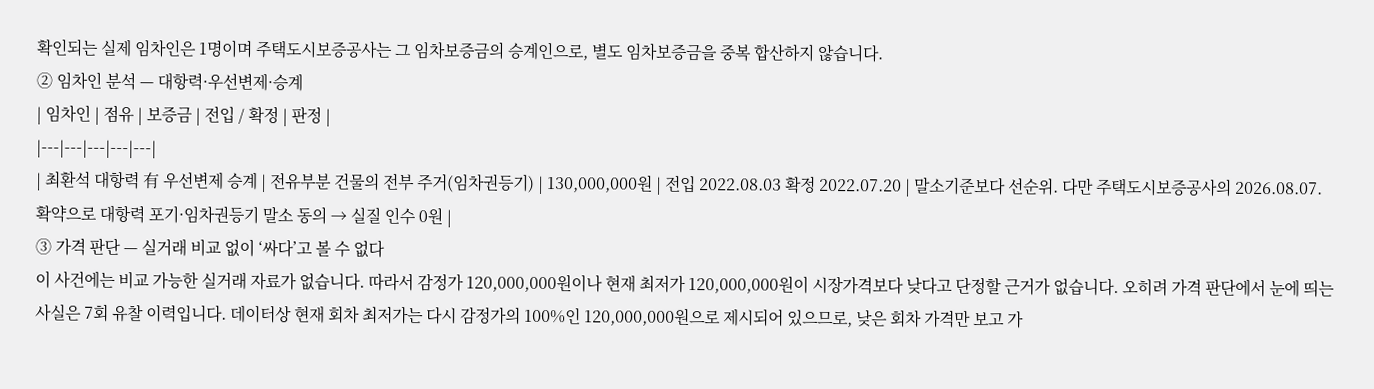확인되는 실제 임차인은 1명이며 주택도시보증공사는 그 임차보증금의 승계인으로, 별도 임차보증금을 중복 합산하지 않습니다.
② 임차인 분석 — 대항력·우선변제·승계
| 임차인 | 점유 | 보증금 | 전입 / 확정 | 판정 |
|---|---|---|---|---|
| 최환석 대항력 有 우선변제 승계 | 전유부분 건물의 전부 주거(임차권등기) | 130,000,000원 | 전입 2022.08.03 확정 2022.07.20 | 말소기준보다 선순위. 다만 주택도시보증공사의 2026.08.07. 확약으로 대항력 포기·임차권등기 말소 동의 → 실질 인수 0원 |
③ 가격 판단 — 실거래 비교 없이 ‘싸다’고 볼 수 없다
이 사건에는 비교 가능한 실거래 자료가 없습니다. 따라서 감정가 120,000,000원이나 현재 최저가 120,000,000원이 시장가격보다 낮다고 단정할 근거가 없습니다. 오히려 가격 판단에서 눈에 띄는 사실은 7회 유찰 이력입니다. 데이터상 현재 회차 최저가는 다시 감정가의 100%인 120,000,000원으로 제시되어 있으므로, 낮은 회차 가격만 보고 가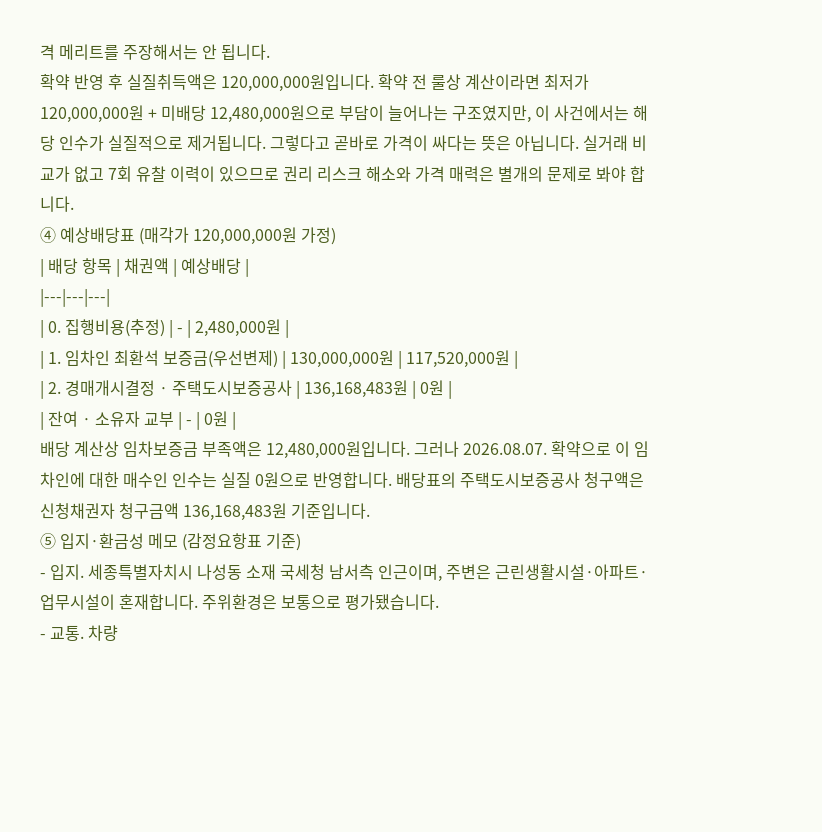격 메리트를 주장해서는 안 됩니다.
확약 반영 후 실질취득액은 120,000,000원입니다. 확약 전 룰상 계산이라면 최저가 120,000,000원 + 미배당 12,480,000원으로 부담이 늘어나는 구조였지만, 이 사건에서는 해당 인수가 실질적으로 제거됩니다. 그렇다고 곧바로 가격이 싸다는 뜻은 아닙니다. 실거래 비교가 없고 7회 유찰 이력이 있으므로 권리 리스크 해소와 가격 매력은 별개의 문제로 봐야 합니다.
④ 예상배당표 (매각가 120,000,000원 가정)
| 배당 항목 | 채권액 | 예상배당 |
|---|---|---|
| 0. 집행비용(추정) | - | 2,480,000원 |
| 1. 임차인 최환석 보증금(우선변제) | 130,000,000원 | 117,520,000원 |
| 2. 경매개시결정 · 주택도시보증공사 | 136,168,483원 | 0원 |
| 잔여 · 소유자 교부 | - | 0원 |
배당 계산상 임차보증금 부족액은 12,480,000원입니다. 그러나 2026.08.07. 확약으로 이 임차인에 대한 매수인 인수는 실질 0원으로 반영합니다. 배당표의 주택도시보증공사 청구액은 신청채권자 청구금액 136,168,483원 기준입니다.
⑤ 입지·환금성 메모 (감정요항표 기준)
- 입지. 세종특별자치시 나성동 소재 국세청 남서측 인근이며, 주변은 근린생활시설·아파트·업무시설이 혼재합니다. 주위환경은 보통으로 평가됐습니다.
- 교통. 차량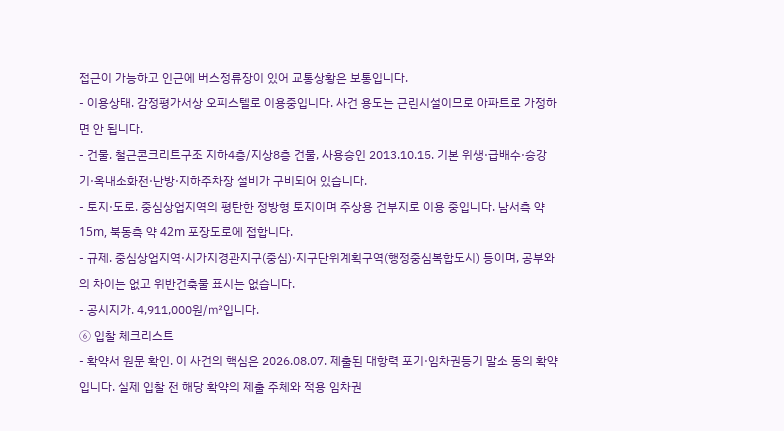접근이 가능하고 인근에 버스정류장이 있어 교통상황은 보통입니다.
- 이용상태. 감정평가서상 오피스텔로 이용중입니다. 사건 용도는 근린시설이므로 아파트로 가정하면 안 됩니다.
- 건물. 철근콘크리트구조 지하4층/지상8층 건물, 사용승인 2013.10.15. 기본 위생·급배수·승강기·옥내소화전·난방·지하주차장 설비가 구비되어 있습니다.
- 토지·도로. 중심상업지역의 평탄한 정방형 토지이며 주상용 건부지로 이용 중입니다. 남서측 약 15m, 북동측 약 42m 포장도로에 접합니다.
- 규제. 중심상업지역·시가지경관지구(중심)·지구단위계획구역(행정중심복합도시) 등이며, 공부와의 차이는 없고 위반건축물 표시는 없습니다.
- 공시지가. 4,911,000원/㎡입니다.
⑥ 입찰 체크리스트
- 확약서 원문 확인. 이 사건의 핵심은 2026.08.07. 제출된 대항력 포기·임차권등기 말소 동의 확약입니다. 실제 입찰 전 해당 확약의 제출 주체와 적용 임차권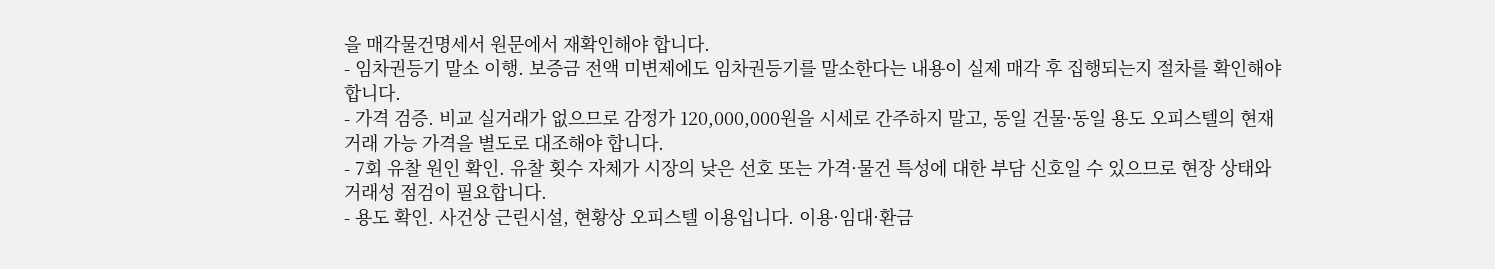을 매각물건명세서 원문에서 재확인해야 합니다.
- 임차권등기 말소 이행. 보증금 전액 미변제에도 임차권등기를 말소한다는 내용이 실제 매각 후 집행되는지 절차를 확인해야 합니다.
- 가격 검증. 비교 실거래가 없으므로 감정가 120,000,000원을 시세로 간주하지 말고, 동일 건물·동일 용도 오피스텔의 현재 거래 가능 가격을 별도로 대조해야 합니다.
- 7회 유찰 원인 확인. 유찰 횟수 자체가 시장의 낮은 선호 또는 가격·물건 특성에 대한 부담 신호일 수 있으므로 현장 상태와 거래성 점검이 필요합니다.
- 용도 확인. 사건상 근린시설, 현황상 오피스텔 이용입니다. 이용·임대·환금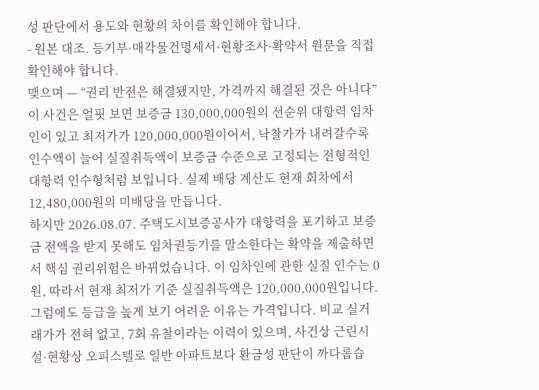성 판단에서 용도와 현황의 차이를 확인해야 합니다.
- 원본 대조. 등기부·매각물건명세서·현황조사·확약서 원문을 직접 확인해야 합니다.
맺으며 — “권리 반전은 해결됐지만, 가격까지 해결된 것은 아니다”
이 사건은 얼핏 보면 보증금 130,000,000원의 선순위 대항력 임차인이 있고 최저가가 120,000,000원이어서, 낙찰가가 내려갈수록 인수액이 늘어 실질취득액이 보증금 수준으로 고정되는 전형적인 대항력 인수형처럼 보입니다. 실제 배당 계산도 현재 회차에서 12,480,000원의 미배당을 만듭니다.
하지만 2026.08.07. 주택도시보증공사가 대항력을 포기하고 보증금 전액을 받지 못해도 임차권등기를 말소한다는 확약을 제출하면서 핵심 권리위험은 바뀌었습니다. 이 임차인에 관한 실질 인수는 0원, 따라서 현재 최저가 기준 실질취득액은 120,000,000원입니다.
그럼에도 등급을 높게 보기 어려운 이유는 가격입니다. 비교 실거래가가 전혀 없고, 7회 유찰이라는 이력이 있으며, 사건상 근린시설·현황상 오피스텔로 일반 아파트보다 환금성 판단이 까다롭습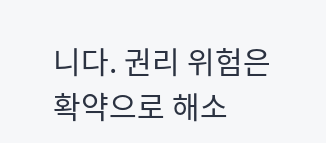니다. 권리 위험은 확약으로 해소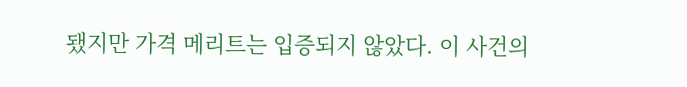됐지만 가격 메리트는 입증되지 않았다. 이 사건의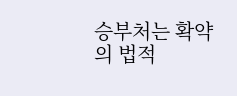승부처는 확약의 법적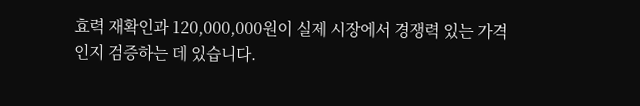효력 재확인과 120,000,000원이 실제 시장에서 경쟁력 있는 가격인지 검증하는 데 있습니다.